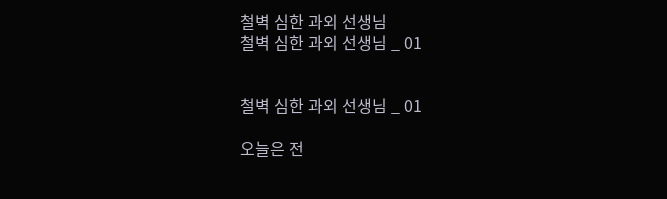철벽 심한 과외 선생님
철벽 심한 과외 선생님 _ 01


철벽 심한 과외 선생님 _ 01

오늘은 전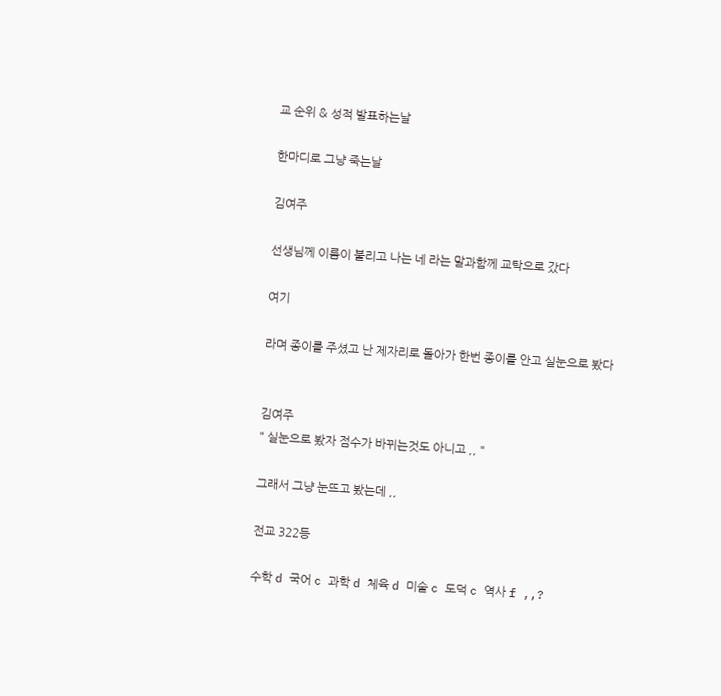교 순위 & 성적 발표하는날

한마디로 그냥 죽는날

김여주

선생님께 이름이 불리고 나는 네 라는 말과함께 교탁으로 갔다

여기

라며 종이를 주셨고 난 제자리로 돌아가 한번 종이를 안고 실눈으로 봤다


김여주
" 실눈으로 봤자 점수가 바뀌는것도 아니고 ,, "

그래서 그냥 눈뜨고 봤는데 ,,

전교 322등

수학 d 국어 c 과학 d 체육 d 미술 c 도덕 c 역사 f ,,?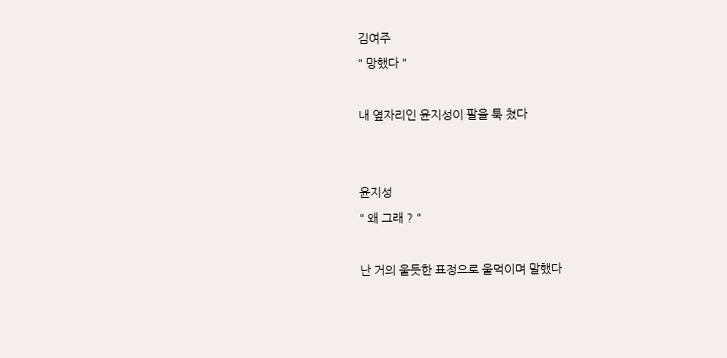김여주
" 망했다 "

내 옆자리인 윤지성이 팔을 툭 쳤다


윤지성
" 왜 그래 ? "

난 거의 울듯한 표정으로 울먹이며 말했다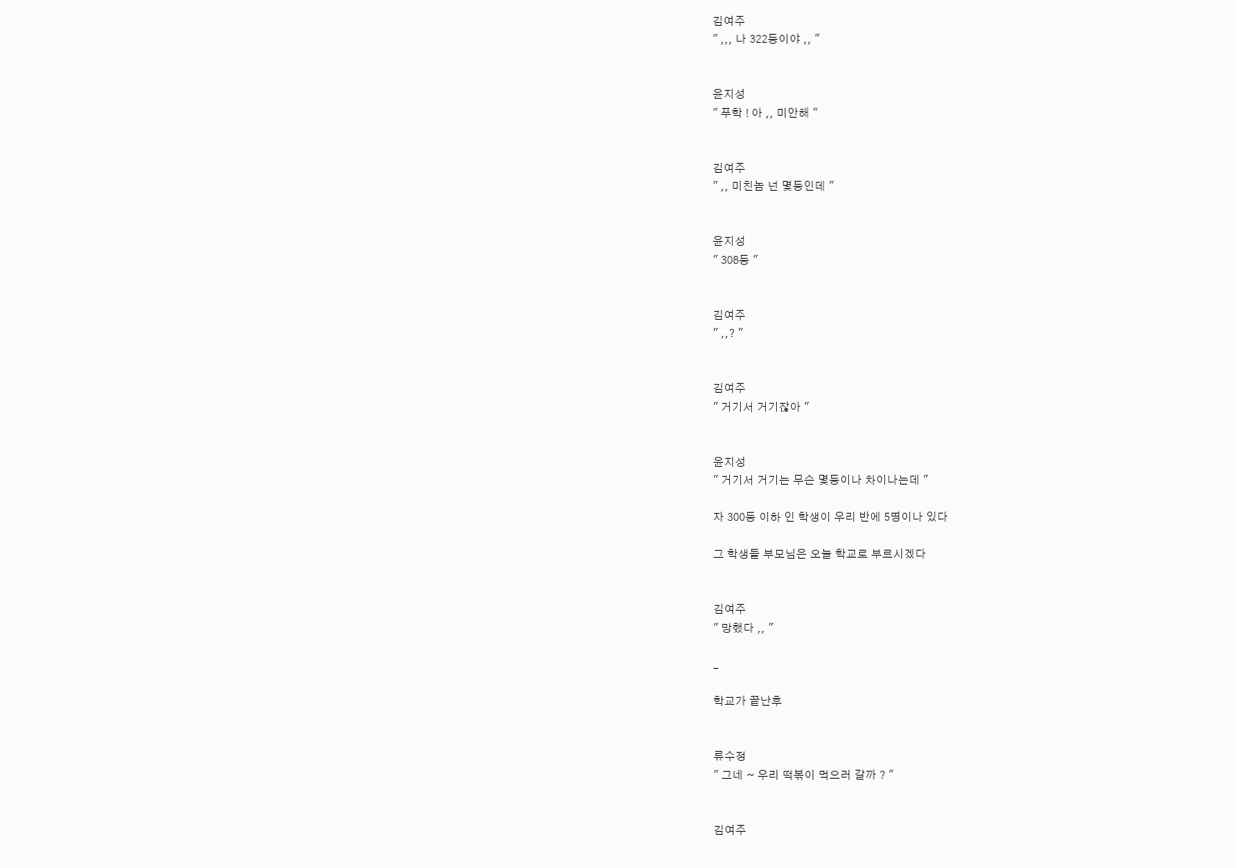김여주
" ,,, 나 322등이야 ,, "


윤지성
" 푸학 ! 아 ,, 미안해 "


김여주
" ,, 미친놈 넌 몇등인데 "


윤지성
" 308등 "


김여주
" ,,? "


김여주
" 거기서 거기잖아 "


윤지성
" 거기서 거기는 무슨 몇등이나 차이나는데 "

자 300등 이하 인 학생이 우리 반에 5명이나 있다

그 학생들 부모님은 오늘 학교로 부르시겠다


김여주
" 망했다 ,, "

_

학교가 끝난후


류수정
" 그네 ~ 우리 떡볶이 먹으러 갈까 ? "


김여주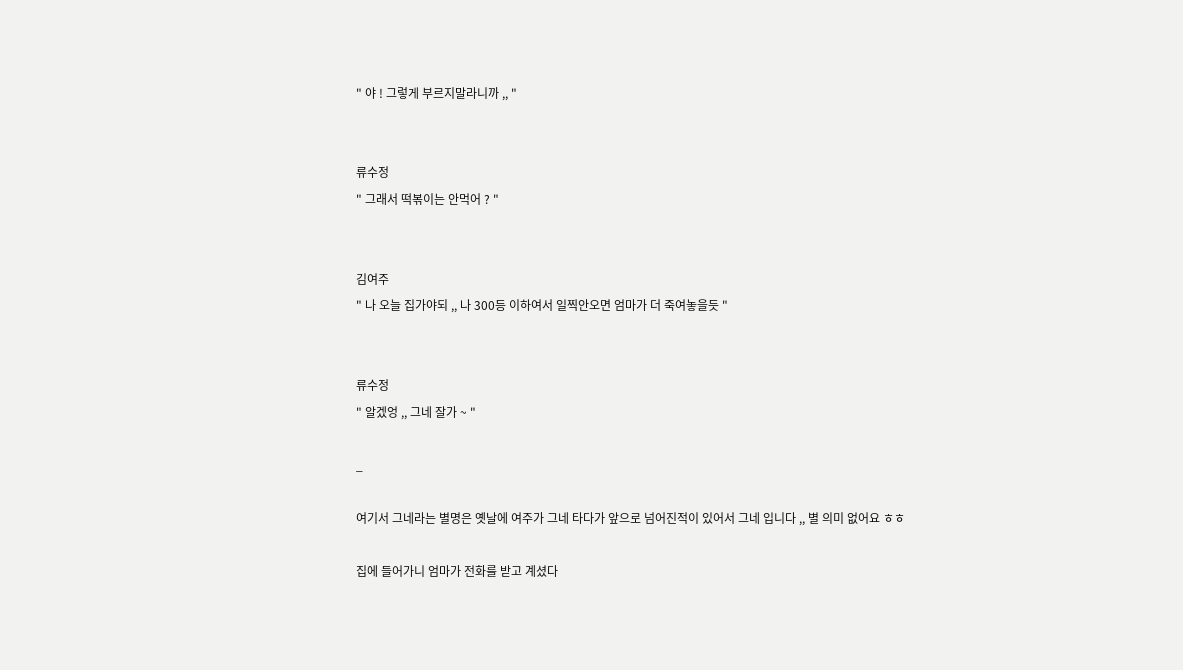" 야 ! 그렇게 부르지말라니까 ,, "


류수정
" 그래서 떡볶이는 안먹어 ? "


김여주
" 나 오늘 집가야되 ,, 나 300등 이하여서 일찍안오면 엄마가 더 죽여놓을듯 "


류수정
" 알겠엉 ,, 그네 잘가 ~ "

_

여기서 그네라는 별명은 옛날에 여주가 그네 타다가 앞으로 넘어진적이 있어서 그네 입니다 ,, 별 의미 없어요 ㅎㅎ

집에 들어가니 엄마가 전화를 받고 계셨다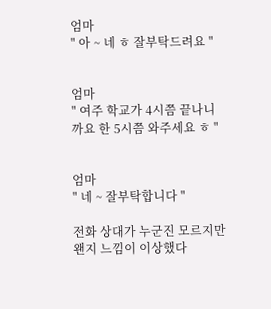엄마
" 아 ~ 네 ㅎ 잘부탁드려요 "


엄마
" 여주 학교가 4시쯤 끝나니까요 한 5시쯤 와주세요 ㅎ "


엄마
" 네 ~ 잘부탁합니다 "

전화 상대가 누군진 모르지만 왠지 느낌이 이상했다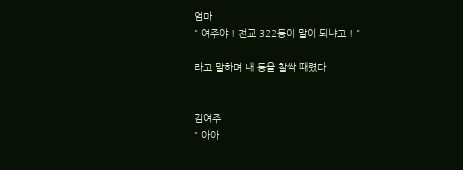엄마
" 여주야 ! 전교 322등이 말이 되냐고 ! "

라고 말하며 내 등을 찰싹 때렸다


김여주
" 아아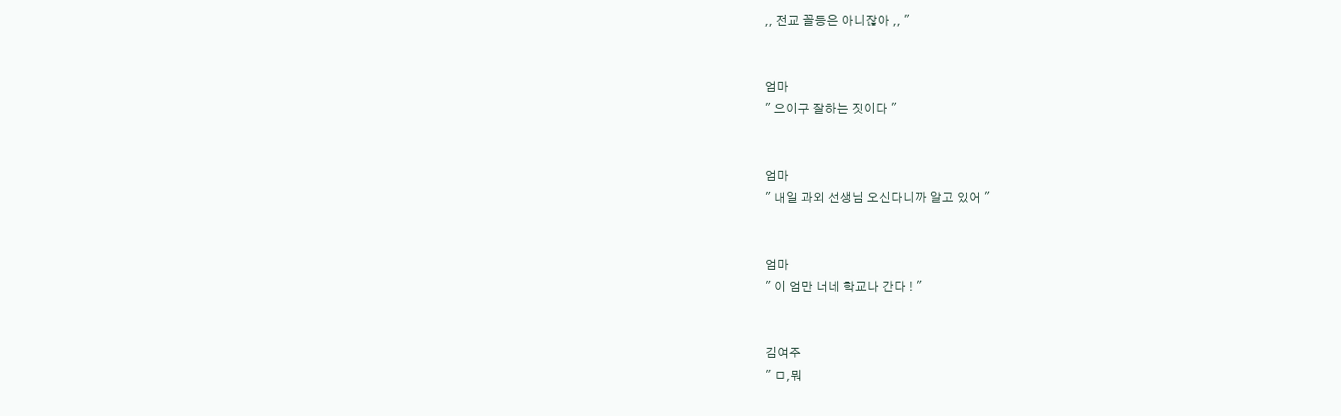,, 전교 꼴등은 아니잖아 ,, "


엄마
" 으이구 잘하는 짓이다 "


엄마
" 내일 과외 선생님 오신다니까 알고 있어 "


엄마
" 이 엄만 너네 학교나 간다 ! "


김여주
" ㅁ,뭐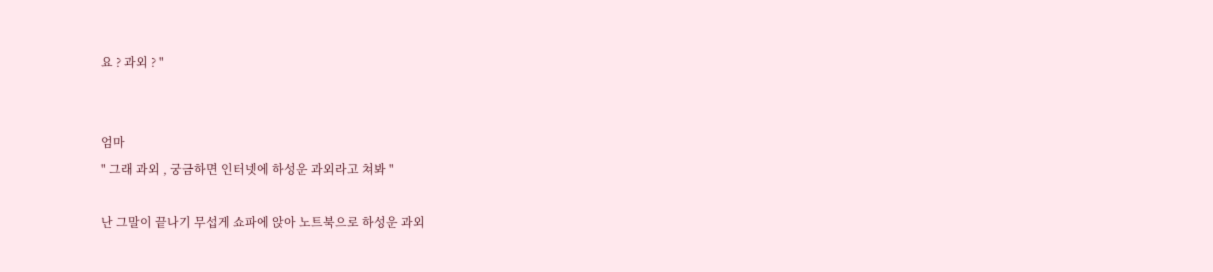요 ? 과외 ? "


엄마
" 그래 과외 , 궁금하면 인터넷에 하성운 과외라고 쳐봐 "

난 그말이 끝나기 무섭게 쇼파에 앉아 노트북으로 하성운 과외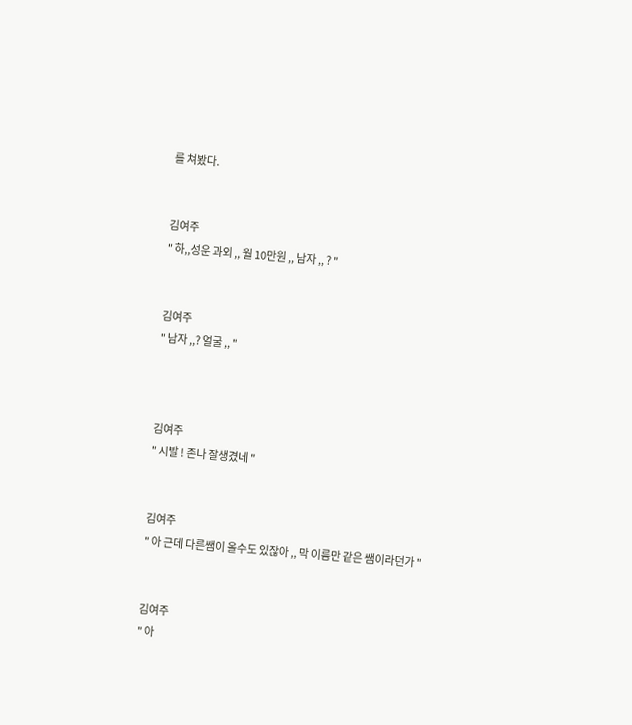를 쳐봤다.


김여주
" 하,,성운 과외 ,, 월 10만원 ,, 남자 ,, ? "


김여주
" 남자 ,,? 얼굴 ,, "



김여주
" 시발 ! 존나 잘생겼네 "


김여주
" 아 근데 다른쌤이 올수도 있잖아 ,, 막 이름만 같은 쌤이라던가 "


김여주
" 아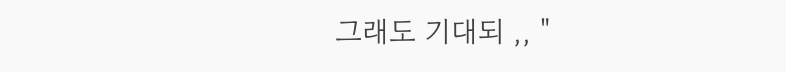그래도 기대되 ,, "